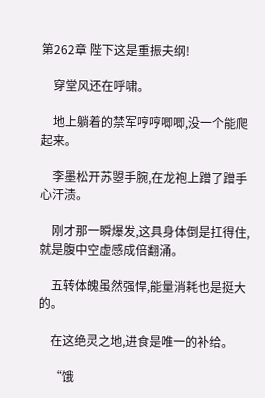第262章 陛下这是重振夫纲!

    穿堂风还在呼啸。

    地上躺着的禁军哼哼唧唧,没一个能爬起来。

    李墨松开苏曌手腕,在龙袍上蹭了蹭手心汗渍。

    刚才那一瞬爆发,这具身体倒是扛得住,就是腹中空虚感成倍翻涌。

    五转体魄虽然强悍,能量消耗也是挺大的。

    在这绝灵之地,进食是唯一的补给。

    “饿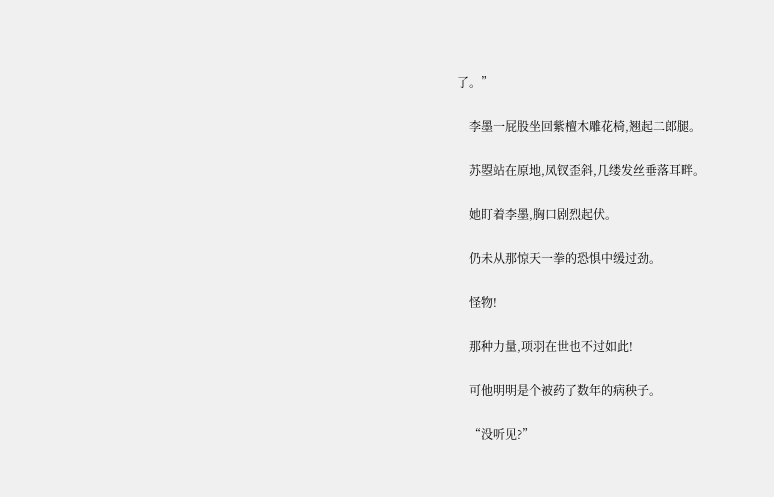了。”

    李墨一屁股坐回紫檀木雕花椅,翘起二郎腿。

    苏曌站在原地,凤钗歪斜,几缕发丝垂落耳畔。

    她盯着李墨,胸口剧烈起伏。

    仍未从那惊天一拳的恐惧中缓过劲。

    怪物!

    那种力量,项羽在世也不过如此!

    可他明明是个被药了数年的病秧子。

    “没听见?”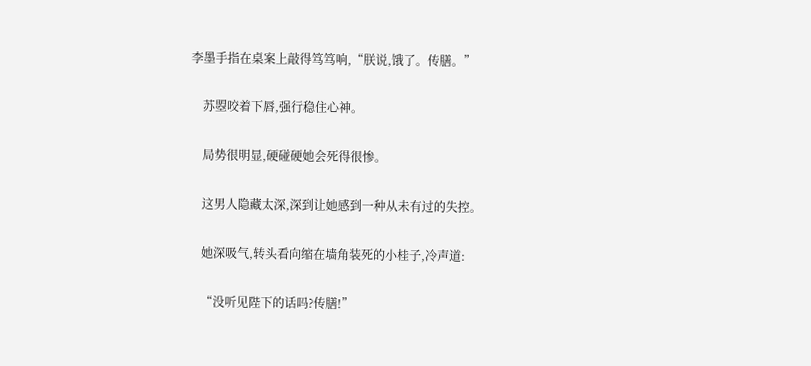李墨手指在桌案上敲得笃笃响,“朕说,饿了。传膳。”

    苏曌咬着下唇,强行稳住心神。

    局势很明显,硬碰硬她会死得很惨。

    这男人隐藏太深,深到让她感到一种从未有过的失控。

    她深吸气,转头看向缩在墙角装死的小桂子,冷声道:

    “没听见陛下的话吗?传膳!”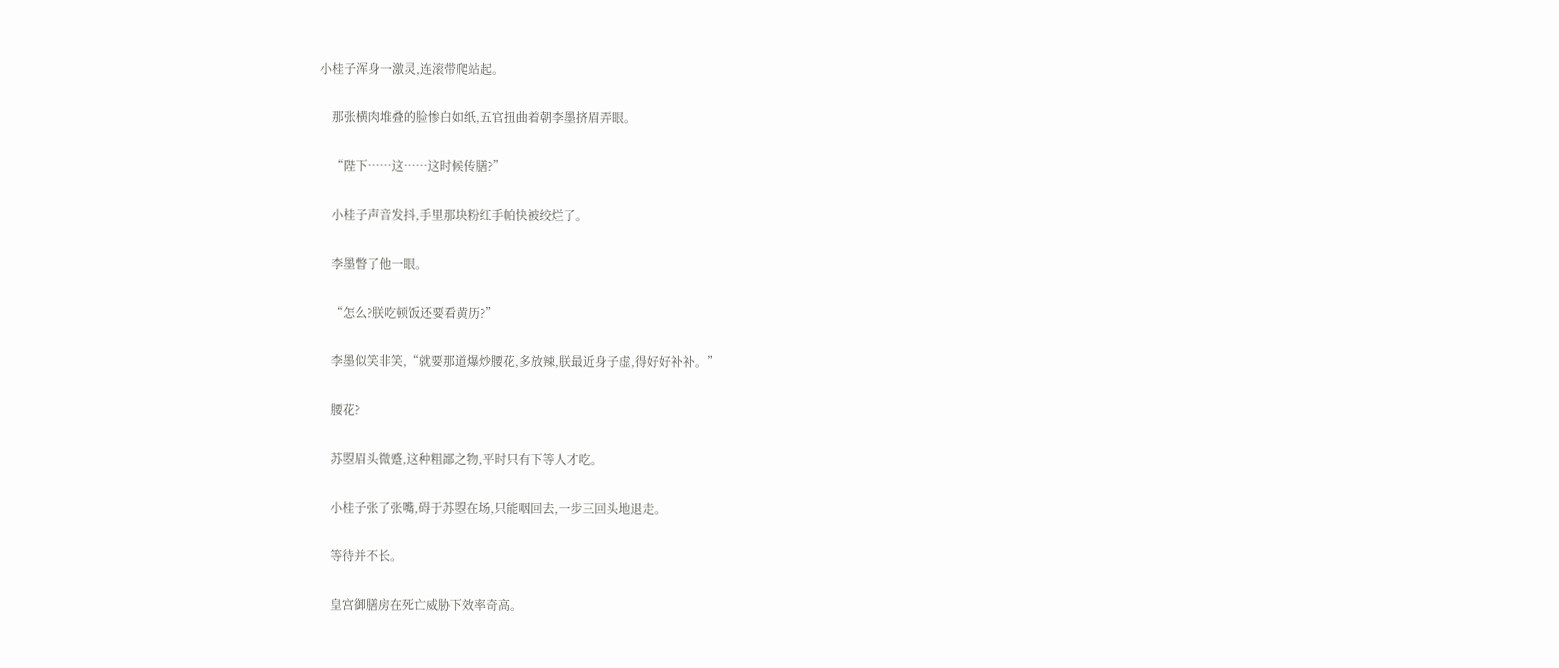小桂子浑身一激灵,连滚带爬站起。

    那张横肉堆叠的脸惨白如纸,五官扭曲着朝李墨挤眉弄眼。

    “陛下……这……这时候传膳?”

    小桂子声音发抖,手里那块粉红手帕快被绞烂了。

    李墨瞥了他一眼。

    “怎么?朕吃顿饭还要看黄历?”

    李墨似笑非笑,“就要那道爆炒腰花,多放辣,朕最近身子虚,得好好补补。”

    腰花?

    苏曌眉头微蹙,这种粗鄙之物,平时只有下等人才吃。

    小桂子张了张嘴,碍于苏曌在场,只能咽回去,一步三回头地退走。

    等待并不长。

    皇宫御膳房在死亡威胁下效率奇高。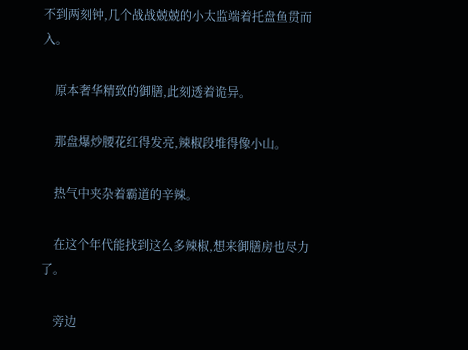不到两刻钟,几个战战兢兢的小太监端着托盘鱼贯而入。

    原本奢华精致的御膳,此刻透着诡异。

    那盘爆炒腰花红得发亮,辣椒段堆得像小山。

    热气中夹杂着霸道的辛辣。

    在这个年代能找到这么多辣椒,想来御膳房也尽力了。

    旁边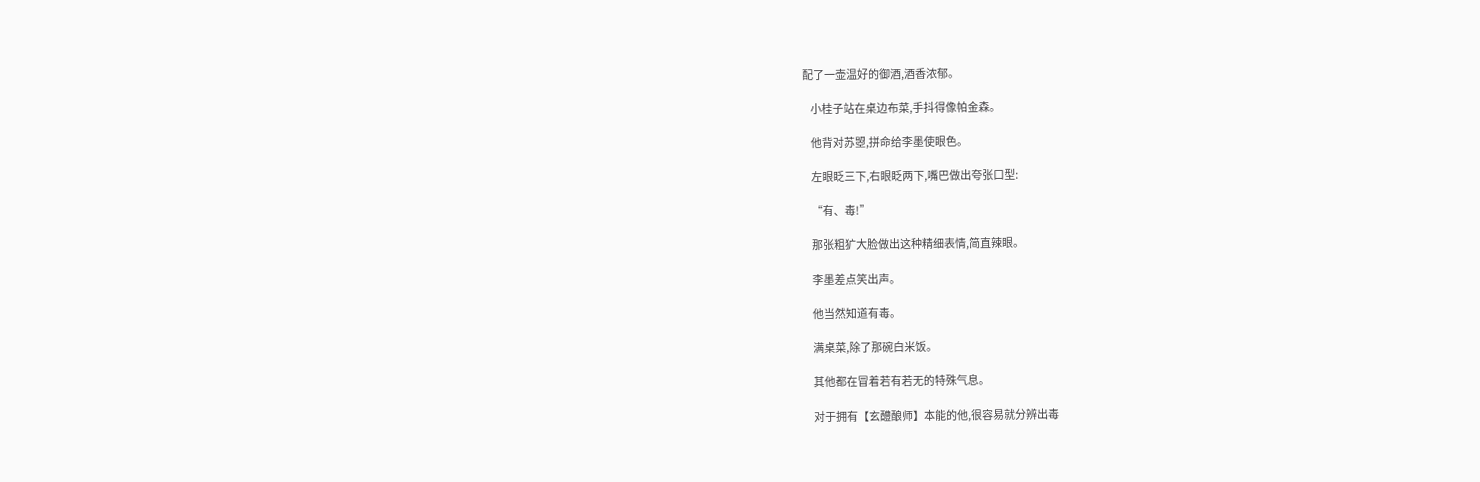配了一壶温好的御酒,酒香浓郁。

    小桂子站在桌边布菜,手抖得像帕金森。

    他背对苏曌,拼命给李墨使眼色。

    左眼眨三下,右眼眨两下,嘴巴做出夸张口型:

    “有、毒!”

    那张粗犷大脸做出这种精细表情,简直辣眼。

    李墨差点笑出声。

    他当然知道有毒。

    满桌菜,除了那碗白米饭。

    其他都在冒着若有若无的特殊气息。

    对于拥有【玄醴酿师】本能的他,很容易就分辨出毒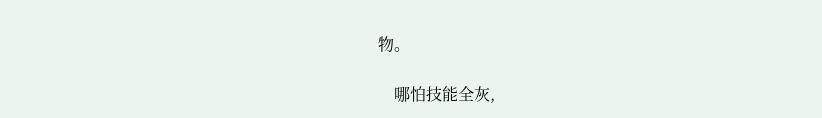物。

    哪怕技能全灰,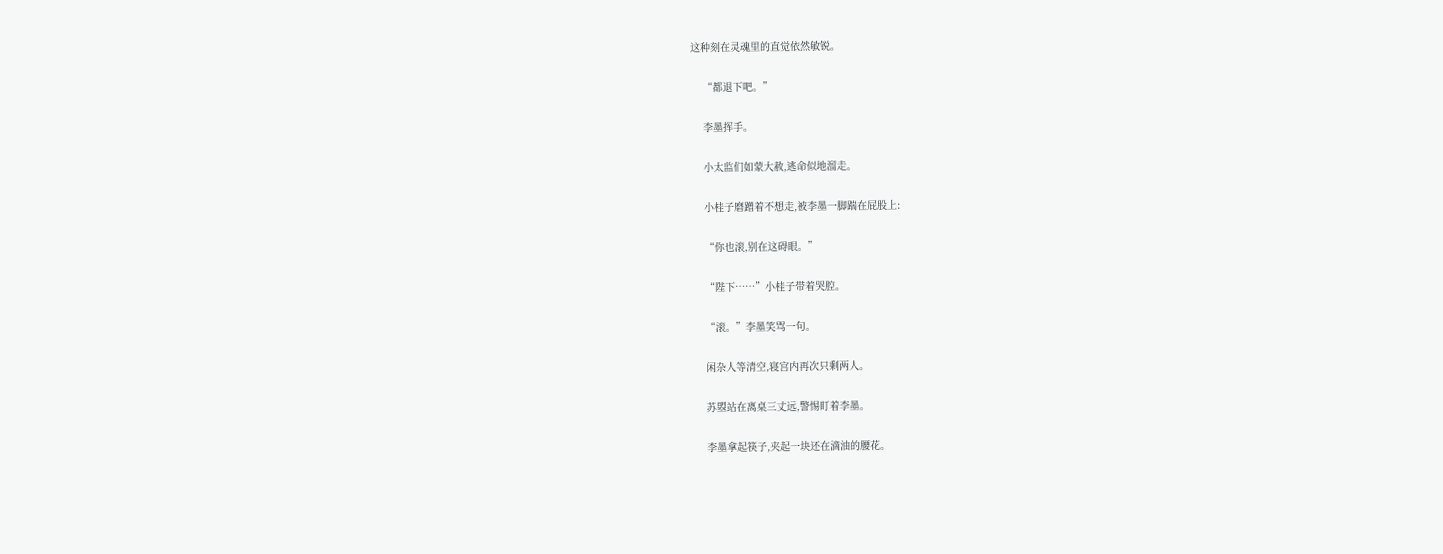这种刻在灵魂里的直觉依然敏锐。

    “都退下吧。”

    李墨挥手。

    小太监们如蒙大赦,逃命似地溜走。

    小桂子磨蹭着不想走,被李墨一脚踹在屁股上:

    “你也滚,别在这碍眼。”

    “陛下……”小桂子带着哭腔。

    “滚。”李墨笑骂一句。

    闲杂人等清空,寝宫内再次只剩两人。

    苏曌站在离桌三丈远,警惕盯着李墨。

    李墨拿起筷子,夹起一块还在滴油的腰花。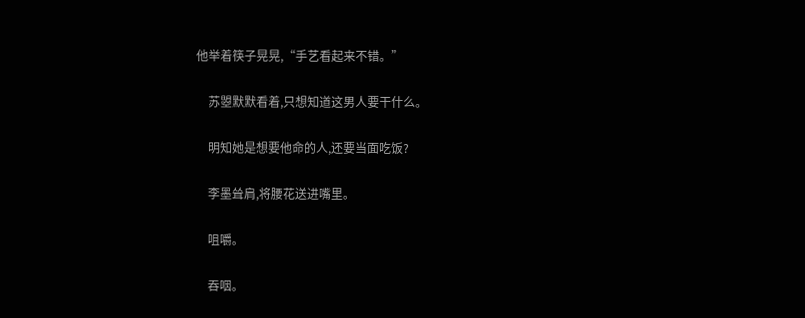他举着筷子晃晃,“手艺看起来不错。”

    苏曌默默看着,只想知道这男人要干什么。

    明知她是想要他命的人,还要当面吃饭?

    李墨耸肩,将腰花送进嘴里。

    咀嚼。

    吞咽。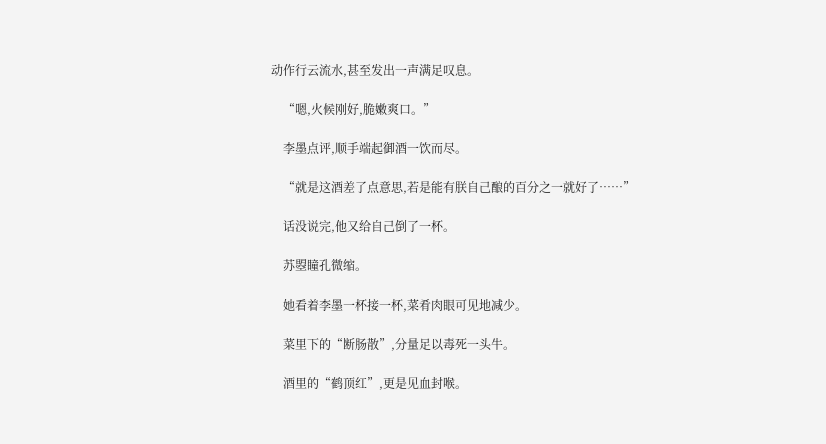动作行云流水,甚至发出一声满足叹息。

    “嗯,火候刚好,脆嫩爽口。”

    李墨点评,顺手端起御酒一饮而尽。

    “就是这酒差了点意思,若是能有朕自己酿的百分之一就好了……”

    话没说完,他又给自己倒了一杯。

    苏曌瞳孔微缩。

    她看着李墨一杯接一杯,菜肴肉眼可见地减少。

    菜里下的“断肠散”,分量足以毒死一头牛。

    酒里的“鹤顶红”,更是见血封喉。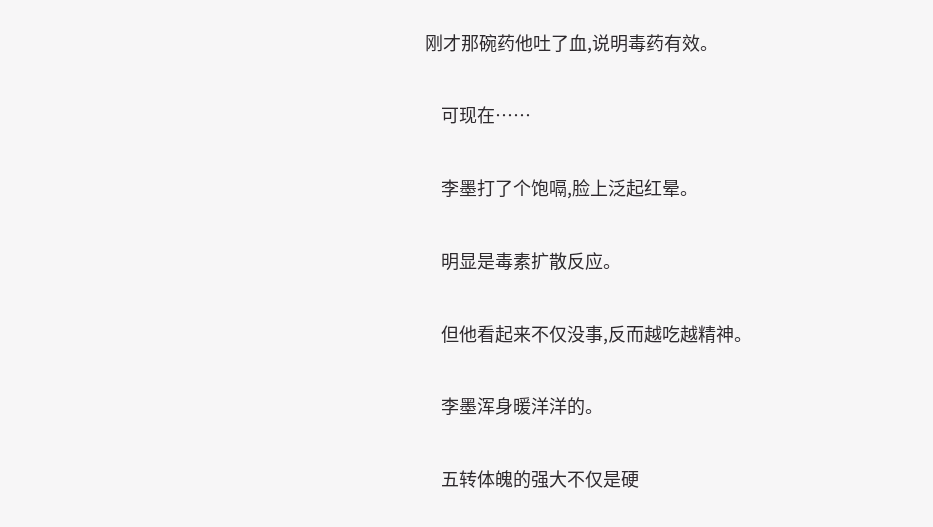刚才那碗药他吐了血,说明毒药有效。

    可现在……

    李墨打了个饱嗝,脸上泛起红晕。

    明显是毒素扩散反应。

    但他看起来不仅没事,反而越吃越精神。

    李墨浑身暖洋洋的。

    五转体魄的强大不仅是硬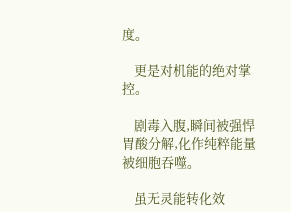度。

    更是对机能的绝对掌控。

    剧毒入腹,瞬间被强悍胃酸分解,化作纯粹能量被细胞吞噬。

    虽无灵能转化效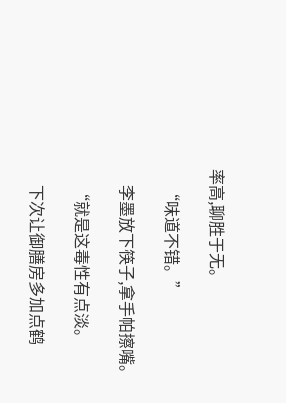率高,聊胜于无。

    “味道不错。”

    李墨放下筷子,拿手帕擦嘴。

    “就是这毒性有点淡。

    下次让御膳房多加点鹤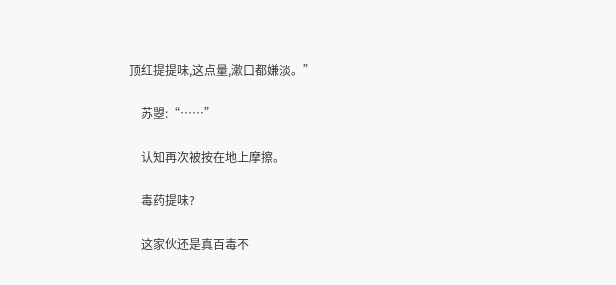顶红提提味,这点量,漱口都嫌淡。”

    苏曌:“……”

    认知再次被按在地上摩擦。

    毒药提味?

    这家伙还是真百毒不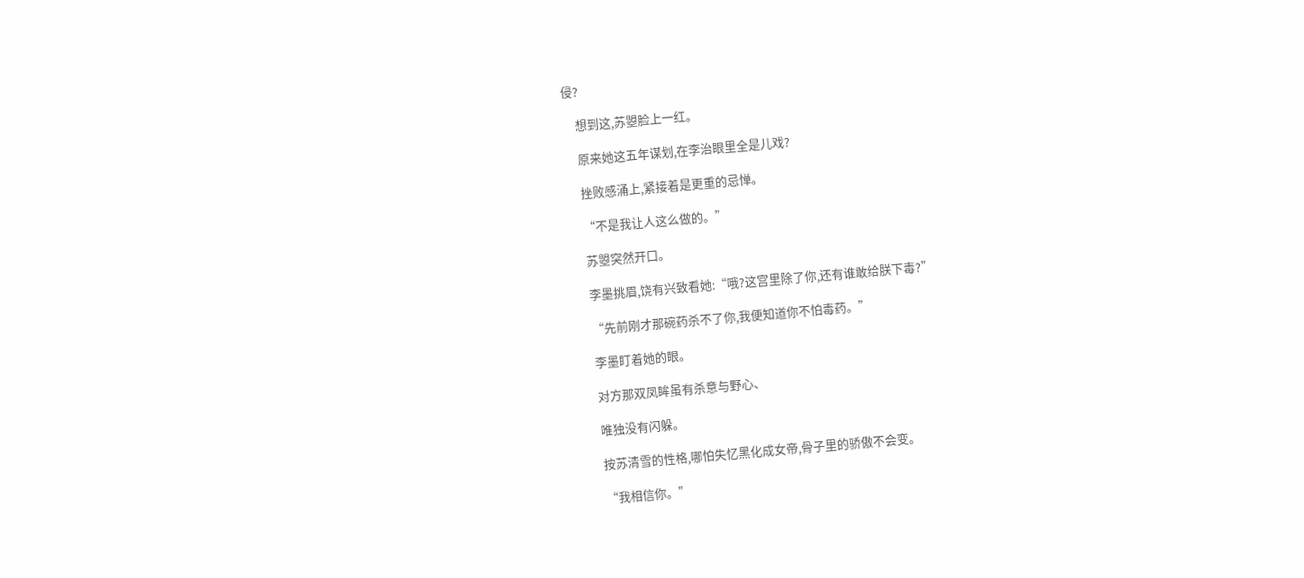侵?

    想到这,苏曌脸上一红。

    原来她这五年谋划,在李治眼里全是儿戏?

    挫败感涌上,紧接着是更重的忌惮。

    “不是我让人这么做的。”

    苏曌突然开口。

    李墨挑眉,饶有兴致看她:“哦?这宫里除了你,还有谁敢给朕下毒?”

    “先前刚才那碗药杀不了你,我便知道你不怕毒药。”

    李墨盯着她的眼。

    对方那双凤眸虽有杀意与野心、

    唯独没有闪躲。

    按苏清雪的性格,哪怕失忆黑化成女帝,骨子里的骄傲不会变。

    “我相信你。”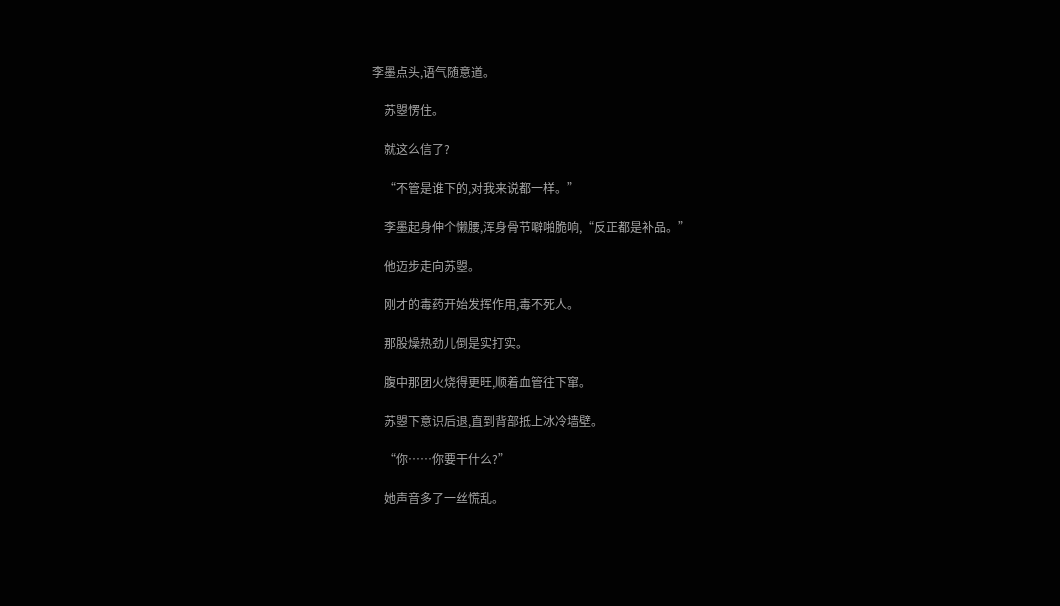李墨点头,语气随意道。

    苏曌愣住。

    就这么信了?

    “不管是谁下的,对我来说都一样。”

    李墨起身伸个懒腰,浑身骨节噼啪脆响,“反正都是补品。”

    他迈步走向苏曌。

    刚才的毒药开始发挥作用,毒不死人。

    那股燥热劲儿倒是实打实。

    腹中那团火烧得更旺,顺着血管往下窜。

    苏曌下意识后退,直到背部抵上冰冷墙壁。

    “你……你要干什么?”

    她声音多了一丝慌乱。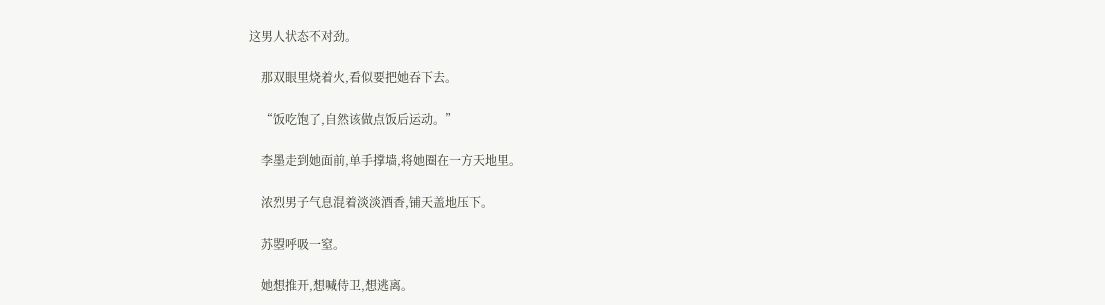这男人状态不对劲。

    那双眼里烧着火,看似要把她吞下去。

    “饭吃饱了,自然该做点饭后运动。”

    李墨走到她面前,单手撑墙,将她圈在一方天地里。

    浓烈男子气息混着淡淡酒香,铺天盖地压下。

    苏曌呼吸一窒。

    她想推开,想喊侍卫,想逃离。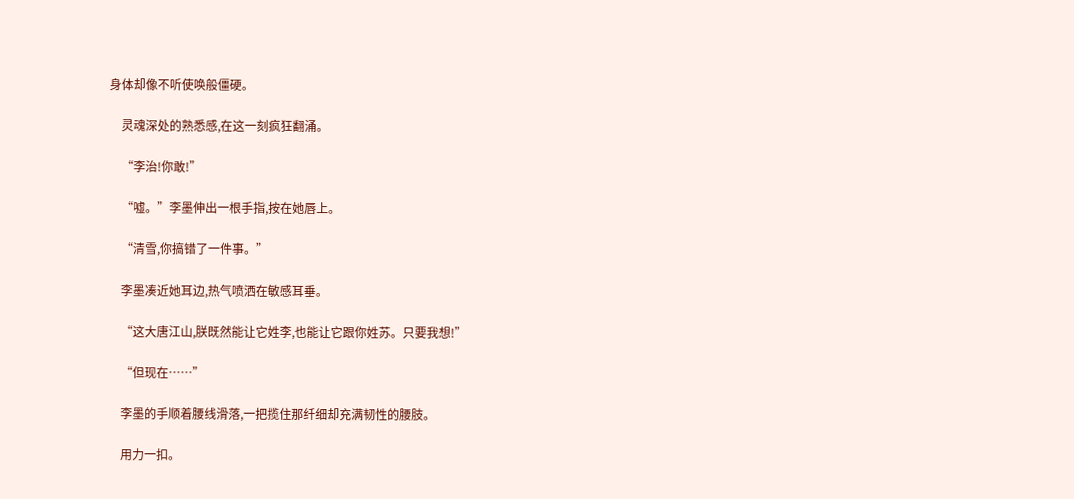身体却像不听使唤般僵硬。

    灵魂深处的熟悉感,在这一刻疯狂翻涌。

    “李治!你敢!”

    “嘘。”李墨伸出一根手指,按在她唇上。

    “清雪,你搞错了一件事。”

    李墨凑近她耳边,热气喷洒在敏感耳垂。

    “这大唐江山,朕既然能让它姓李,也能让它跟你姓苏。只要我想!”

    “但现在……”

    李墨的手顺着腰线滑落,一把揽住那纤细却充满韧性的腰肢。

    用力一扣。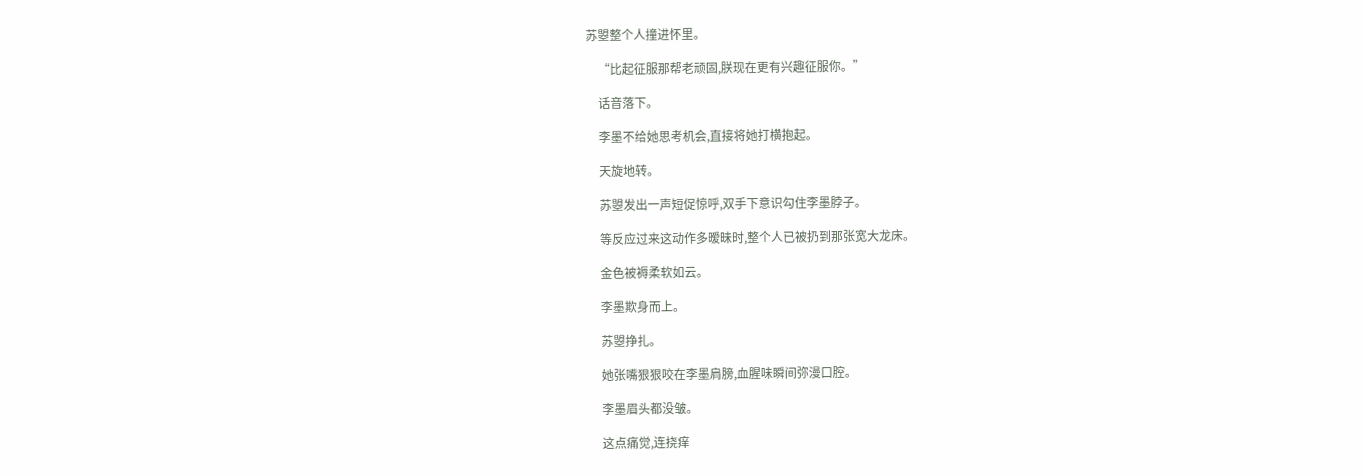苏曌整个人撞进怀里。

    “比起征服那帮老顽固,朕现在更有兴趣征服你。”

    话音落下。

    李墨不给她思考机会,直接将她打横抱起。

    天旋地转。

    苏曌发出一声短促惊呼,双手下意识勾住李墨脖子。

    等反应过来这动作多暧昧时,整个人已被扔到那张宽大龙床。

    金色被褥柔软如云。

    李墨欺身而上。

    苏曌挣扎。

    她张嘴狠狠咬在李墨肩膀,血腥味瞬间弥漫口腔。

    李墨眉头都没皱。

    这点痛觉,连挠痒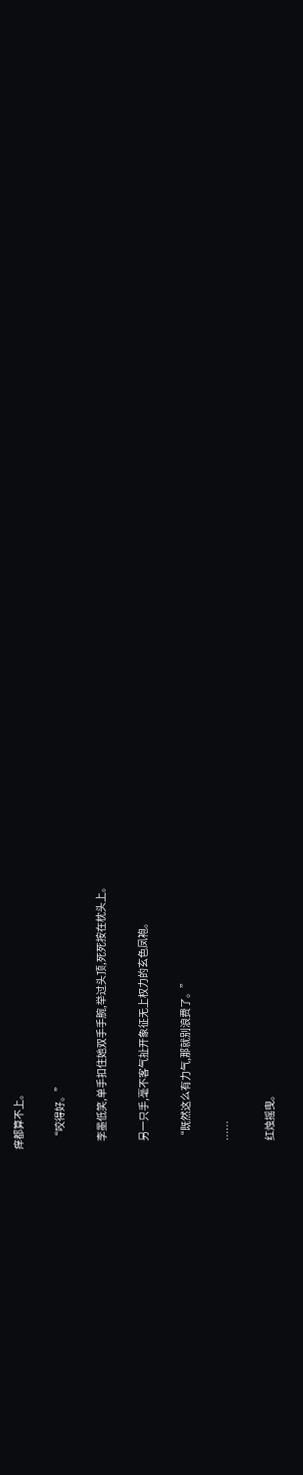痒都算不上。

    “咬得好。”

    李墨低笑,单手扣住她双手手腕,举过头顶,死死按在枕头上。

    另一只手,毫不客气扯开象征无上权力的玄色凤袍。

    “既然这么有力气,那就别浪费了。”

    ……

    红烛摇曳。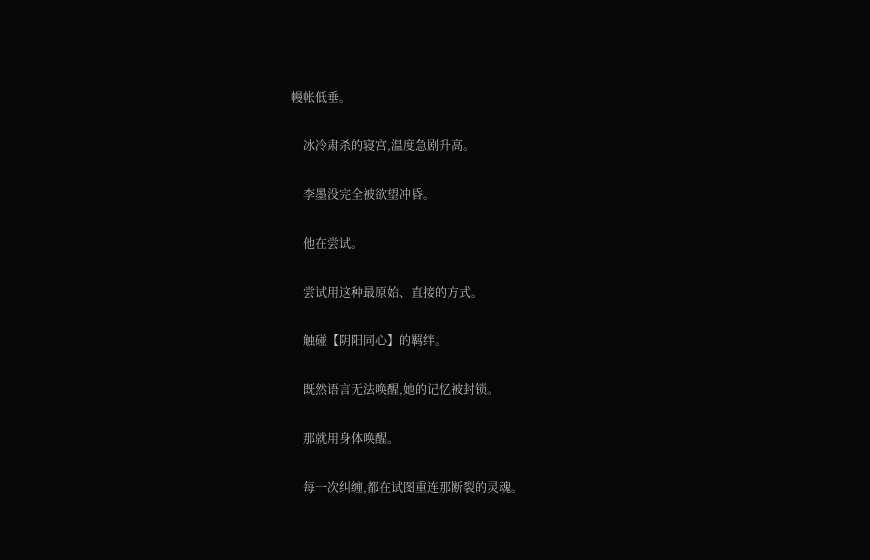幔帐低垂。

    冰冷肃杀的寝宫,温度急剧升高。

    李墨没完全被欲望冲昏。

    他在尝试。

    尝试用这种最原始、直接的方式。

    触碰【阴阳同心】的羁绊。

    既然语言无法唤醒,她的记忆被封锁。

    那就用身体唤醒。

    每一次纠缠,都在试图重连那断裂的灵魂。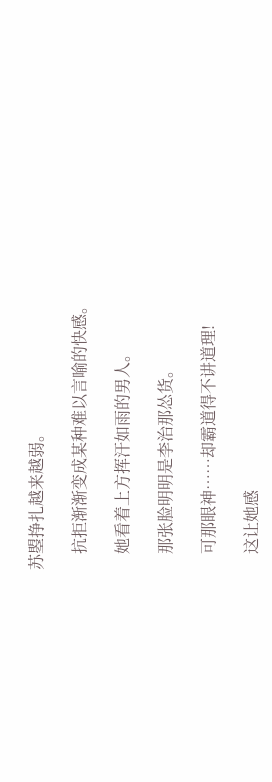苏曌挣扎越来越弱。

    抗拒渐渐变成某种难以言喻的快感。

    她看着上方挥汗如雨的男人。

    那张脸明明是李治那怂货。

    可那眼神……却霸道得不讲道理!

    这让她感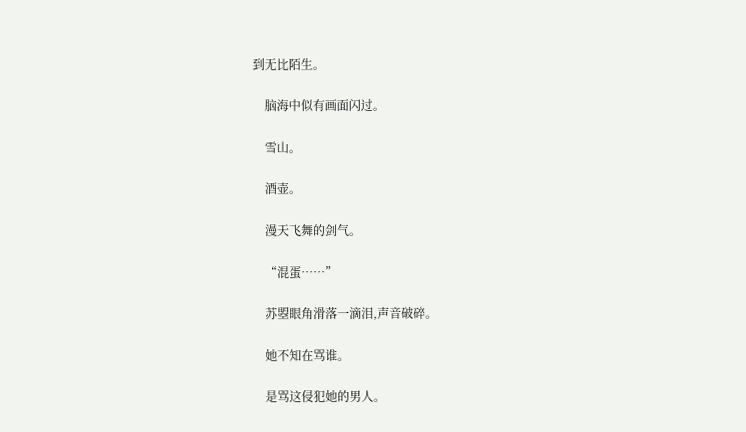到无比陌生。

    脑海中似有画面闪过。

    雪山。

    酒壶。

    漫天飞舞的剑气。

    “混蛋……”

    苏曌眼角滑落一滴泪,声音破碎。

    她不知在骂谁。

    是骂这侵犯她的男人。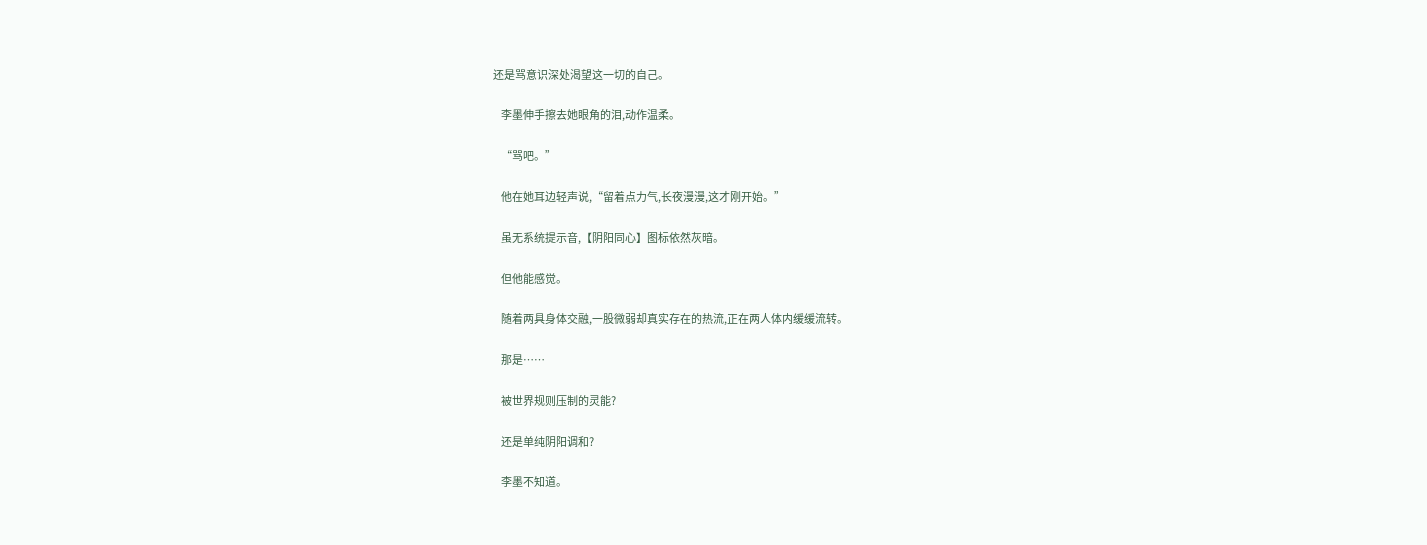还是骂意识深处渴望这一切的自己。

    李墨伸手擦去她眼角的泪,动作温柔。

    “骂吧。”

    他在她耳边轻声说,“留着点力气,长夜漫漫,这才刚开始。”

    虽无系统提示音,【阴阳同心】图标依然灰暗。

    但他能感觉。

    随着两具身体交融,一股微弱却真实存在的热流,正在两人体内缓缓流转。

    那是……

    被世界规则压制的灵能?

    还是单纯阴阳调和?

    李墨不知道。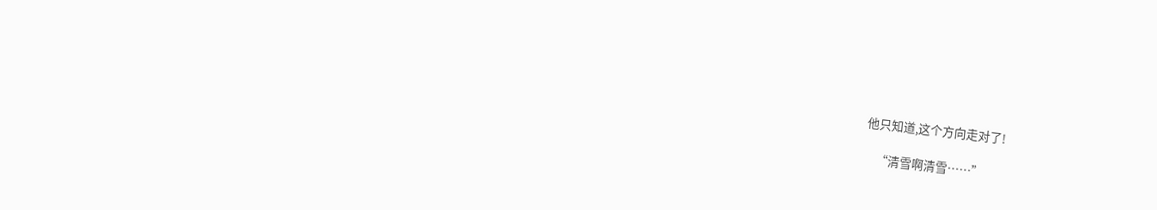他只知道,这个方向走对了!

    “清雪啊清雪……”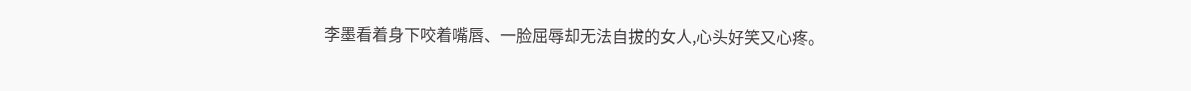李墨看着身下咬着嘴唇、一脸屈辱却无法自拔的女人,心头好笑又心疼。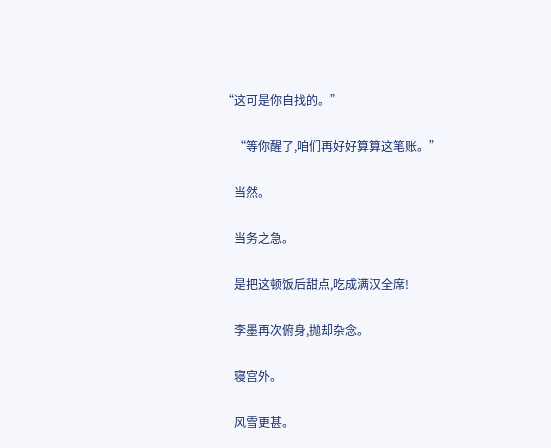“这可是你自找的。”

    “等你醒了,咱们再好好算算这笔账。”

    当然。

    当务之急。

    是把这顿饭后甜点,吃成满汉全席!

    李墨再次俯身,抛却杂念。

    寝宫外。

    风雪更甚。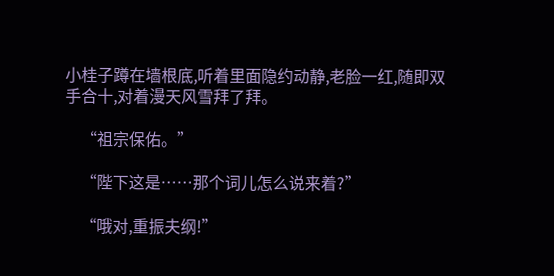小桂子蹲在墙根底,听着里面隐约动静,老脸一红,随即双手合十,对着漫天风雪拜了拜。

    “祖宗保佑。”

    “陛下这是……那个词儿怎么说来着?”

    “哦对,重振夫纲!”